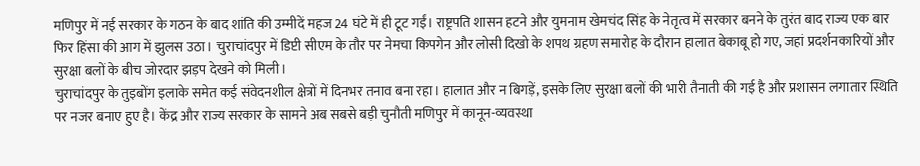मणिपुर में नई सरकार के गठन के बाद शांति की उम्मीदें महज 24 घंटे में ही टूट गईं। राष्ट्रपति शासन हटने और युमनाम खेमचंद सिंह के नेतृत्व में सरकार बनने के तुरंत बाद राज्य एक बार फिर हिंसा की आग में झुलस उठा। चुराचांदपुर में डिप्टी सीएम के तौर पर नेमचा किपगेन और लोसी दिखो के शपथ ग्रहण समारोह के दौरान हालात बेकाबू हो गए, जहां प्रदर्शनकारियों और सुरक्षा बलों के बीच जोरदार झड़प देखने को मिली।
चुराचांदपुर के तुइबोंग इलाके समेत कई संवेदनशील क्षेत्रों में दिनभर तनाव बना रहा। हालात और न बिगड़ें, इसके लिए सुरक्षा बलों की भारी तैनाती की गई है और प्रशासन लगातार स्थिति पर नजर बनाए हुए है। केंद्र और राज्य सरकार के सामने अब सबसे बड़ी चुनौती मणिपुर में कानून-व्यवस्था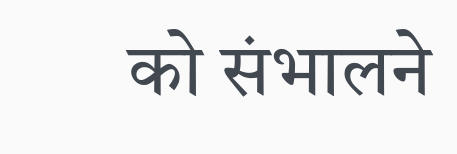को संभालने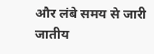और लंबे समय से जारी जातीय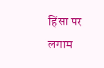हिंसा पर लगाम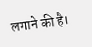लगाने की है।